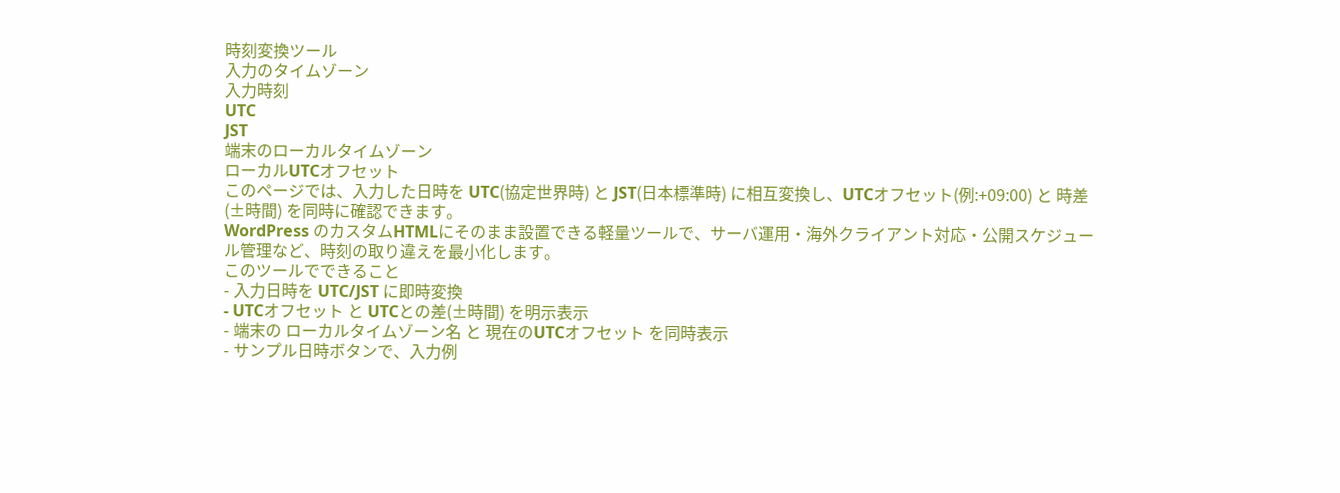時刻変換ツール
入力のタイムゾーン
入力時刻
UTC
JST
端末のローカルタイムゾーン
ローカルUTCオフセット
このページでは、入力した日時を UTC(協定世界時) と JST(日本標準時) に相互変換し、UTCオフセット(例:+09:00) と 時差(±時間) を同時に確認できます。
WordPress のカスタムHTMLにそのまま設置できる軽量ツールで、サーバ運用・海外クライアント対応・公開スケジュール管理など、時刻の取り違えを最小化します。
このツールでできること
- 入力日時を UTC/JST に即時変換
- UTCオフセット と UTCとの差(±時間) を明示表示
- 端末の ローカルタイムゾーン名 と 現在のUTCオフセット を同時表示
- サンプル日時ボタンで、入力例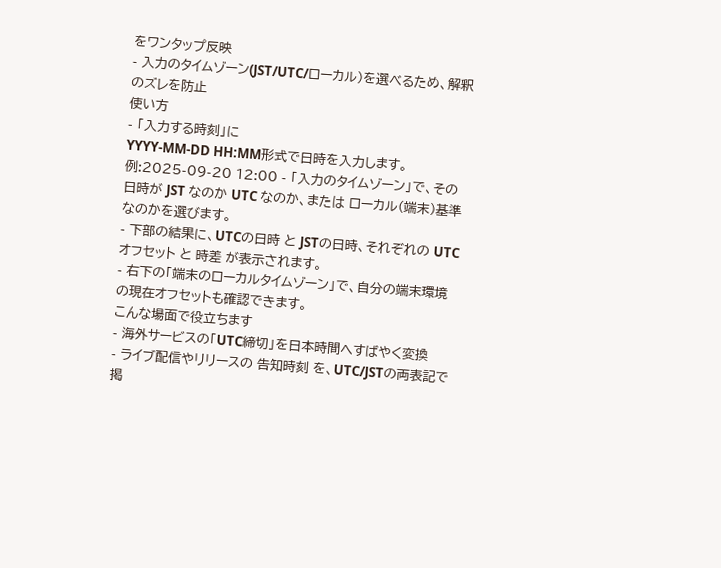をワンタップ反映
- 入力のタイムゾーン(JST/UTC/ローカル)を選べるため、解釈のズレを防止
使い方
- 「入力する時刻」に
YYYY-MM-DD HH:MM形式で日時を入力します。
例:2025-09-20 12:00 - 「入力のタイムゾーン」で、その日時が JST なのか UTC なのか、または ローカル(端末)基準なのかを選びます。
- 下部の結果に、UTCの日時 と JSTの日時、それぞれの UTCオフセット と 時差 が表示されます。
- 右下の「端末のローカルタイムゾーン」で、自分の端末環境の現在オフセットも確認できます。
こんな場面で役立ちます
- 海外サービスの「UTC締切」を日本時間へすばやく変換
- ライブ配信やリリースの 告知時刻 を、UTC/JSTの両表記で掲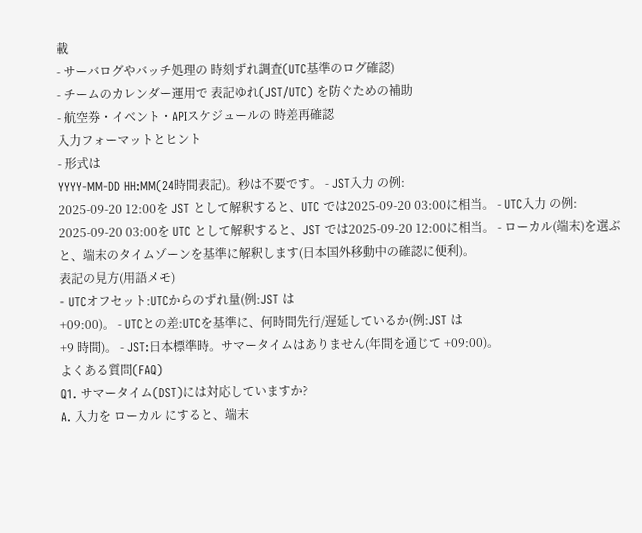載
- サーバログやバッチ処理の 時刻ずれ調査(UTC基準のログ確認)
- チームのカレンダー運用で 表記ゆれ(JST/UTC) を防ぐための補助
- 航空券・イベント・APIスケジュールの 時差再確認
入力フォーマットとヒント
- 形式は
YYYY-MM-DD HH:MM(24時間表記)。秒は不要です。 - JST入力 の例:
2025-09-20 12:00を JST として解釈すると、UTC では2025-09-20 03:00に相当。 - UTC入力 の例:
2025-09-20 03:00を UTC として解釈すると、JST では2025-09-20 12:00に相当。 - ローカル(端末)を選ぶと、端末のタイムゾーンを基準に解釈します(日本国外移動中の確認に便利)。
表記の見方(用語メモ)
- UTCオフセット:UTCからのずれ量(例:JST は
+09:00)。 - UTCとの差:UTCを基準に、何時間先行/遅延しているか(例:JST は
+9 時間)。 - JST:日本標準時。サマータイムはありません(年間を通じて +09:00)。
よくある質問(FAQ)
Q1. サマータイム(DST)には対応していますか?
A. 入力を ローカル にすると、端末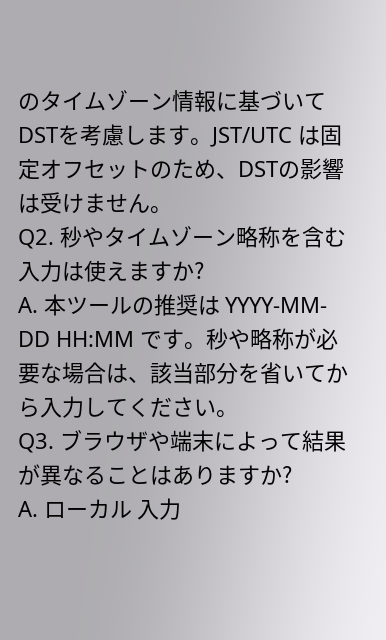のタイムゾーン情報に基づいてDSTを考慮します。JST/UTC は固定オフセットのため、DSTの影響は受けません。
Q2. 秒やタイムゾーン略称を含む入力は使えますか?
A. 本ツールの推奨は YYYY-MM-DD HH:MM です。秒や略称が必要な場合は、該当部分を省いてから入力してください。
Q3. ブラウザや端末によって結果が異なることはありますか?
A. ローカル 入力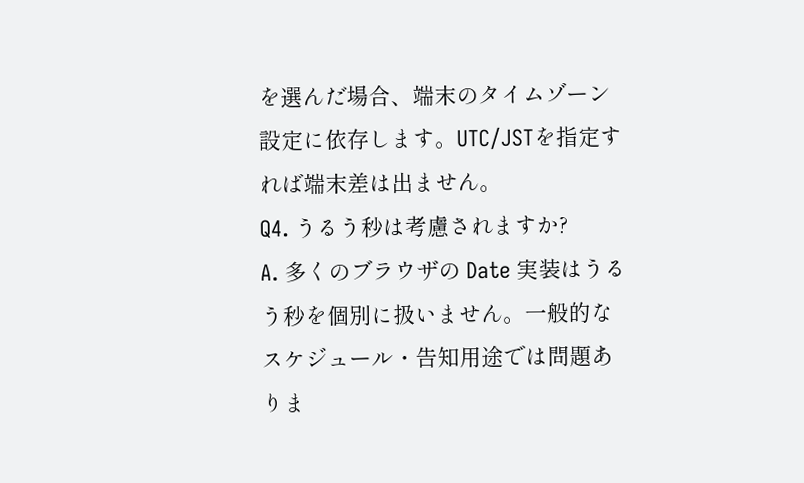を選んだ場合、端末のタイムゾーン設定に依存します。UTC/JSTを指定すれば端末差は出ません。
Q4. うるう秒は考慮されますか?
A. 多くのブラウザの Date 実装はうるう秒を個別に扱いません。一般的なスケジュール・告知用途では問題ありま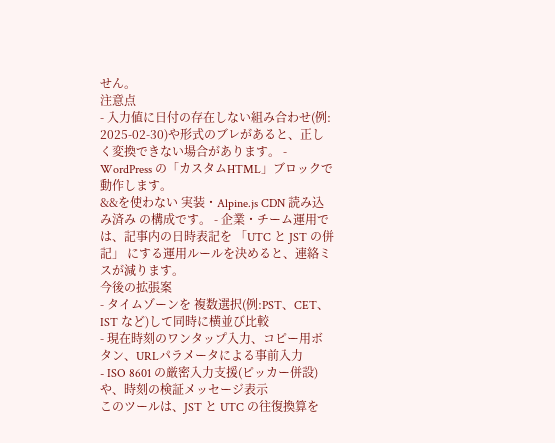せん。
注意点
- 入力値に日付の存在しない組み合わせ(例:
2025-02-30)や形式のブレがあると、正しく変換できない場合があります。 - WordPress の「カスタムHTML」ブロックで動作します。
&&を使わない 実装・Alpine.js CDN 読み込み済み の構成です。 - 企業・チーム運用では、記事内の日時表記を 「UTC と JST の併記」 にする運用ルールを決めると、連絡ミスが減ります。
今後の拡張案
- タイムゾーンを 複数選択(例:PST、CET、IST など)して同時に横並び比較
- 現在時刻のワンタップ入力、コピー用ボタン、URLパラメータによる事前入力
- ISO 8601 の厳密入力支援(ピッカー併設)や、時刻の検証メッセージ表示
このツールは、JST と UTC の往復換算を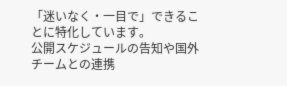「迷いなく・一目で」できることに特化しています。
公開スケジュールの告知や国外チームとの連携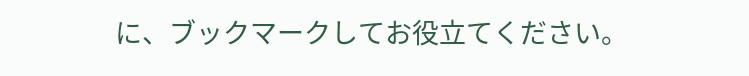に、ブックマークしてお役立てください。